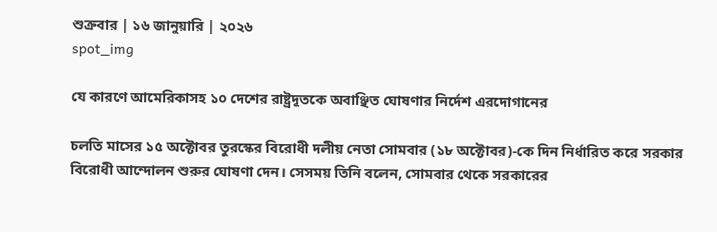শুক্রবার | ১৬ জানুয়ারি | ২০২৬
spot_img

যে কারণে আমেরিকাসহ ১০ দেশের রাষ্ট্রদূতকে ‌অবাঞ্ছিত ঘোষণার নির্দেশ এরদোগানের

চলতি মাসের ১৫ অক্টোবর তুরস্কের বিরোধী দলীয় নেতা সোমবার (১৮ অক্টোবর)-কে দিন নির্ধারিত করে সরকার বিরোধী আন্দোলন শুরুর ঘোষণা দেন। সেসময় তিনি বলেন, সোমবার থেকে সরকারের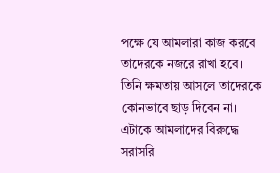পক্ষে যে আমলারা কাজ করবে তাদেরকে নজরে রাখা হবে। তিনি ক্ষমতায় আসলে তাদেরকে কোনভাবে ছাড় দিবেন না। এটাকে আমলাদের বিরুদ্ধে সরাসরি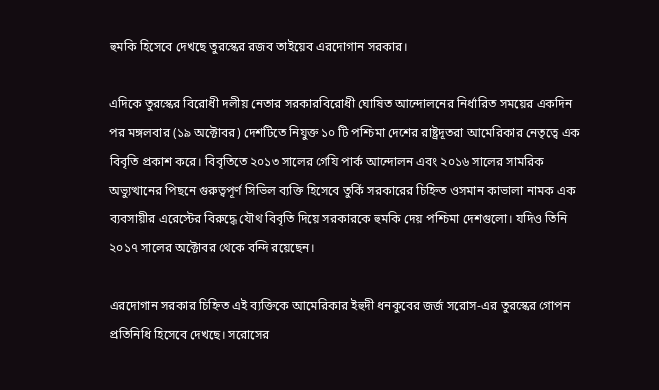হুমকি হিসেবে দেখছে তুরস্কের রজব তাইয়েব এরদোগান সরকার।

এদিকে তুরস্কের বিরোধী দলীয় নেতার সরকারবিরোধী ঘোষিত আন্দোলনের নির্ধারিত সময়ের একদিন পর মঙ্গলবার (১৯ অক্টোবর) দেশটিতে নিযুক্ত ১০ টি পশ্চিমা দেশের রাষ্ট্রদূতরা আমেরিকার নেতৃত্বে এক বিবৃতি প্রকাশ করে। বিবৃতিতে ২০১৩ সালের গেযি পার্ক আন্দোলন এবং ২০১৬ সালের সামরিক অভ্যুত্থানের পিছনে গুরুত্বপূর্ণ সিভিল ব্যক্তি হিসেবে তুর্কি সরকারের চিহ্নিত ওসমান কাভালা নামক এক ব্যবসায়ীর এরেস্টের বিরুদ্ধে যৌথ বিবৃতি দিয়ে সরকারকে হুমকি দেয় পশ্চিমা দেশগুলো। যদিও তিনি ২০১৭ সালের অক্টোবর থেকে বন্দি রয়েছেন।

এরদোগান সরকার চিহ্নিত এই ব্যক্তিকে আমেরিকার ইহুদী ধনকুবের জর্জ সরোস-এর তুরস্কের গোপন প্রতিনিধি হিসেবে দেখছে। সরোসের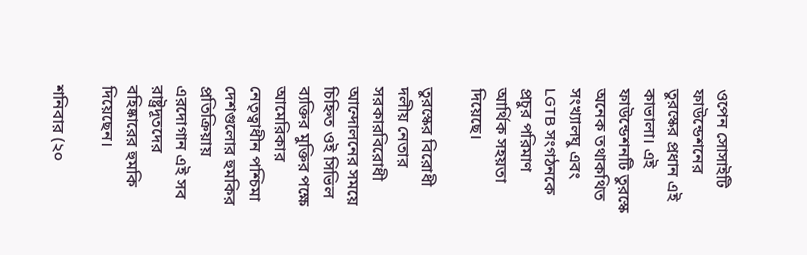ওপেন সোসাইটি ফাউন্ডেশনের তুরস্কের প্রধান এই কাভালা। এই ফাউন্ডেশনটি তুরস্কে অনেক তথাকথিত সংখ্যালঘু এবং LGTB সংগঠনকে প্রচুর পরিমাণ আর্থিক সহয়তা দিয়েছে।

তুরস্কের বিরোধী দলীয় নেতার সরকারবিরোধী আন্দোলনের সময়ে চিহ্নিত ওই সিভিল ব্যক্তির মুক্তির পক্ষে আমেরিকার নেতৃত্বাধীন পশ্চিমা দেশগুলোর হুমকির প্রতিক্রিয়ায় এরদোগান এই সব রাষ্ট্রদূতদের বহিষ্কারের হুমকি দিয়েছেন।

শনিবার (২০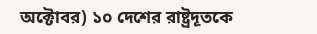অক্টোবর) ১০ দেশের রাষ্ট্রদূতকে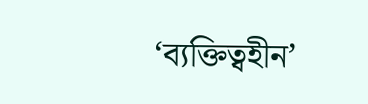‘ব্যক্তিত্বহীন’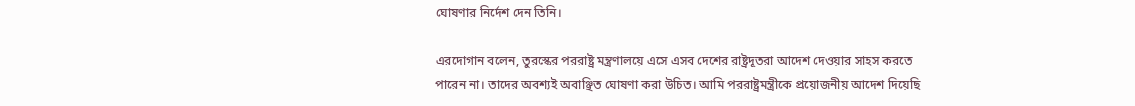ঘোষণার নির্দেশ দেন তিনি।

এরদোগান বলেন, তুরস্কের পররাষ্ট্র মন্ত্রণালয়ে এসে এসব দেশের রাষ্ট্রদূতরা আদেশ দেওয়ার সাহস করতে পারেন না। তাদের অবশ্যই অবাঞ্ছিত ঘোষণা করা উচিত। আমি পররাষ্ট্রমন্ত্রীকে প্রয়োজনীয় আদেশ দিয়েছি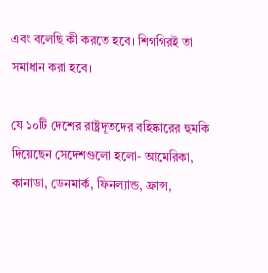এবং বলেছি কী করতে হবে। শিগগিরই তা সমাধান করা হবে।

যে ১০টি দেশের রাষ্ট্রদূতদের বহিষ্কারের হুমকি দিয়েছেন সেদেশগুলো হলো- আমেরিকা, কানাডা, ডেনমার্ক, ফিনল্যান্ড, ফ্রান্স,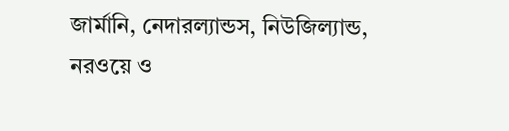জার্মানি, নেদারল্যান্ডস, নিউজিল্যান্ড, নরওয়ে ও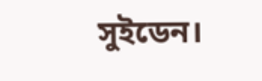সুইডেন।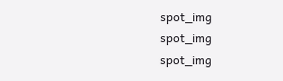spot_img
spot_img
spot_img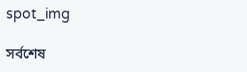spot_img

সর্বশেষ